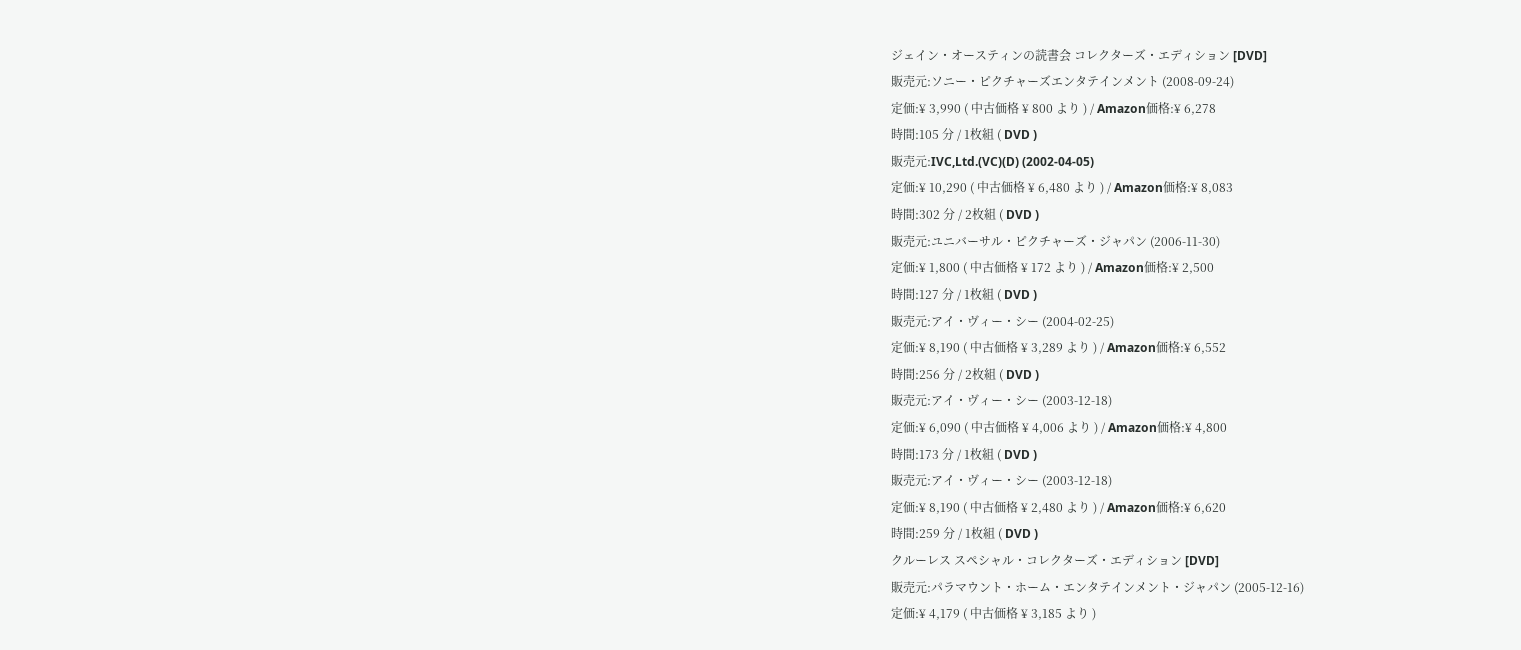ジェイン・オースティンの読書会 コレクターズ・エディション [DVD]
販売元:ソニー・ピクチャーズエンタテインメント (2008-09-24)
定価:¥ 3,990 ( 中古価格 ¥ 800 より ) / Amazon価格:¥ 6,278
時間:105 分 / 1枚組 ( DVD )
販売元:IVC,Ltd.(VC)(D) (2002-04-05)
定価:¥ 10,290 ( 中古価格 ¥ 6,480 より ) / Amazon価格:¥ 8,083
時間:302 分 / 2枚組 ( DVD )
販売元:ユニバーサル・ピクチャーズ・ジャパン (2006-11-30)
定価:¥ 1,800 ( 中古価格 ¥ 172 より ) / Amazon価格:¥ 2,500
時間:127 分 / 1枚組 ( DVD )
販売元:アイ・ヴィー・シー (2004-02-25)
定価:¥ 8,190 ( 中古価格 ¥ 3,289 より ) / Amazon価格:¥ 6,552
時間:256 分 / 2枚組 ( DVD )
販売元:アイ・ヴィー・シー (2003-12-18)
定価:¥ 6,090 ( 中古価格 ¥ 4,006 より ) / Amazon価格:¥ 4,800
時間:173 分 / 1枚組 ( DVD )
販売元:アイ・ヴィー・シー (2003-12-18)
定価:¥ 8,190 ( 中古価格 ¥ 2,480 より ) / Amazon価格:¥ 6,620
時間:259 分 / 1枚組 ( DVD )
クルーレス スペシャル・コレクターズ・エディション [DVD]
販売元:パラマウント・ホーム・エンタテインメント・ジャパン (2005-12-16)
定価:¥ 4,179 ( 中古価格 ¥ 3,185 より )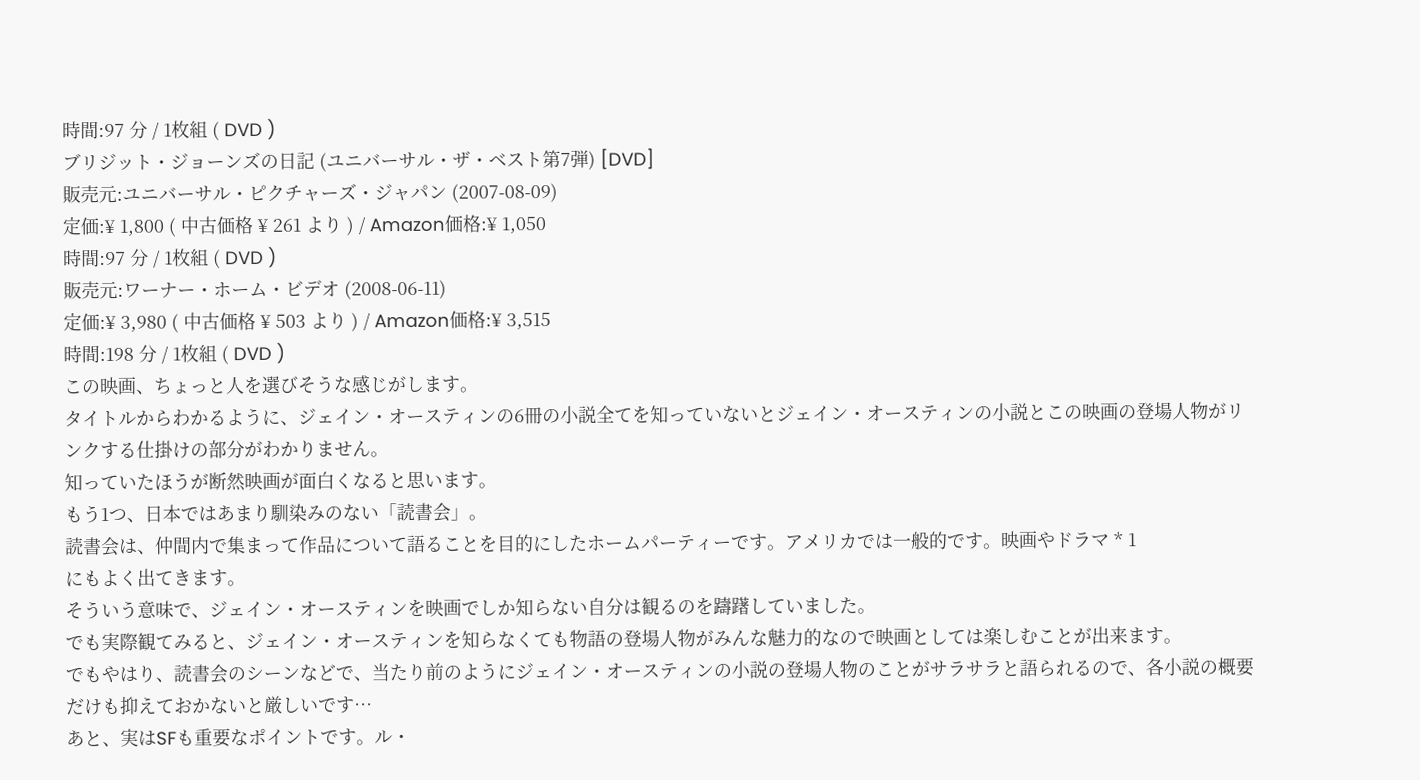時間:97 分 / 1枚組 ( DVD )
ブリジット・ジョーンズの日記 (ユニバーサル・ザ・ベスト第7弾) [DVD]
販売元:ユニバーサル・ピクチャーズ・ジャパン (2007-08-09)
定価:¥ 1,800 ( 中古価格 ¥ 261 より ) / Amazon価格:¥ 1,050
時間:97 分 / 1枚組 ( DVD )
販売元:ワーナー・ホーム・ビデオ (2008-06-11)
定価:¥ 3,980 ( 中古価格 ¥ 503 より ) / Amazon価格:¥ 3,515
時間:198 分 / 1枚組 ( DVD )
この映画、ちょっと人を選びそうな感じがします。
タイトルからわかるように、ジェイン・オースティンの6冊の小説全てを知っていないとジェイン・オースティンの小説とこの映画の登場人物がリンクする仕掛けの部分がわかりません。
知っていたほうが断然映画が面白くなると思います。
もう1つ、日本ではあまり馴染みのない「読書会」。
読書会は、仲間内で集まって作品について語ることを目的にしたホームパーティーです。アメリカでは一般的です。映画やドラマ * 1
にもよく出てきます。
そういう意味で、ジェイン・オースティンを映画でしか知らない自分は観るのを躊躇していました。
でも実際観てみると、ジェイン・オースティンを知らなくても物語の登場人物がみんな魅力的なので映画としては楽しむことが出来ます。
でもやはり、読書会のシーンなどで、当たり前のようにジェイン・オースティンの小説の登場人物のことがサラサラと語られるので、各小説の概要だけも抑えておかないと厳しいです…
あと、実はSFも重要なポイントです。ル・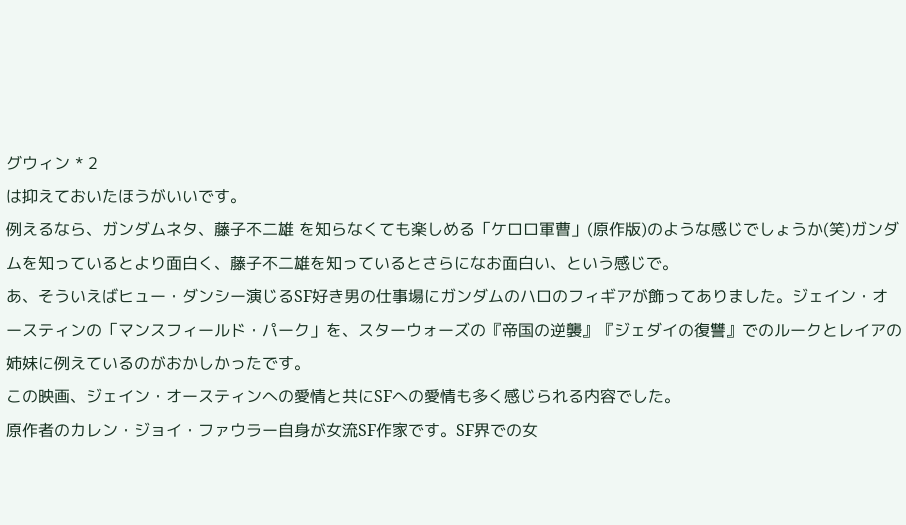グウィン * 2
は抑えておいたほうがいいです。
例えるなら、ガンダムネタ、藤子不二雄 を知らなくても楽しめる「ケロロ軍曹」(原作版)のような感じでしょうか(笑)ガンダムを知っているとより面白く、藤子不二雄を知っているとさらになお面白い、という感じで。
あ、そういえばヒュー・ダンシー演じるSF好き男の仕事場にガンダムのハロのフィギアが飾ってありました。ジェイン・オースティンの「マンスフィールド・パーク」を、スターウォーズの『帝国の逆襲』『ジェダイの復讐』でのルークとレイアの姉妹に例えているのがおかしかったです。
この映画、ジェイン・オースティンへの愛情と共にSFへの愛情も多く感じられる内容でした。
原作者のカレン・ジョイ・ファウラー自身が女流SF作家です。SF界での女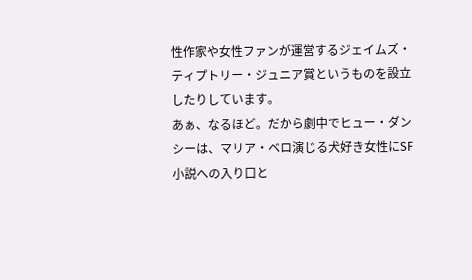性作家や女性ファンが運営するジェイムズ・ティプトリー・ジュニア賞というものを設立したりしています。
あぁ、なるほど。だから劇中でヒュー・ダンシーは、マリア・ベロ演じる犬好き女性にSF小説への入り口と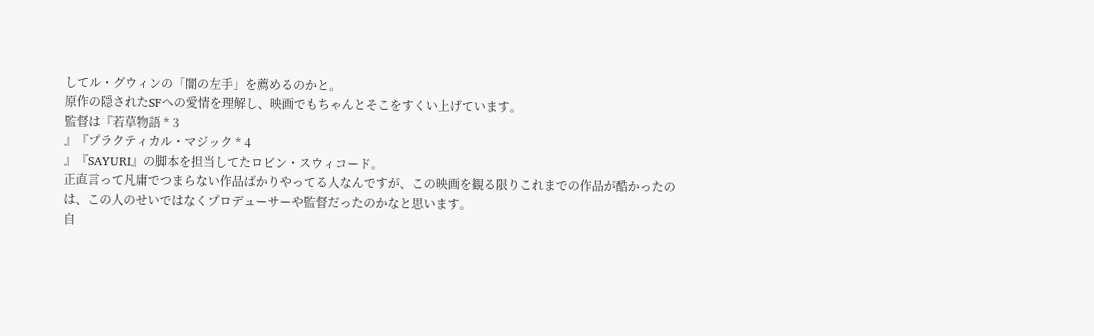してル・グウィンの「闇の左手」を薦めるのかと。
原作の隠されたSFへの愛情を理解し、映画でもちゃんとそこをすくい上げています。
監督は『若草物語 * 3
』『プラクティカル・マジック * 4
』『SAYURI』の脚本を担当してたロビン・スウィコード。
正直言って凡庸でつまらない作品ばかりやってる人なんですが、この映画を観る限りこれまでの作品が酷かったのは、この人のせいではなくプロデューサーや監督だったのかなと思います。
自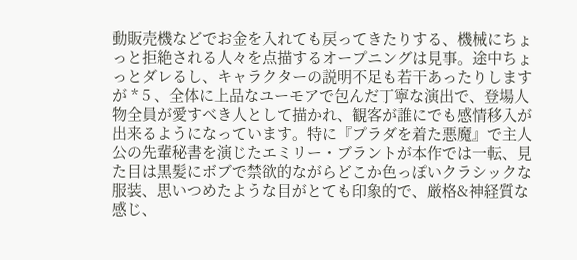動販売機などでお金を入れても戻ってきたりする、機械にちょっと拒絶される人々を点描するオープニングは見事。途中ちょっとダレるし、キャラクターの説明不足も若干あったりしますが * 5 、全体に上品なユーモアで包んだ丁寧な演出で、登場人物全員が愛すべき人として描かれ、観客が誰にでも感情移入が出来るようになっています。特に『プラダを着た悪魔』で主人公の先輩秘書を演じたエミリー・ブラントが本作では一転、見た目は黒髪にボブで禁欲的ながらどこか色っぽいクラシックな服装、思いつめたような目がとても印象的で、厳格&神経質な感じ、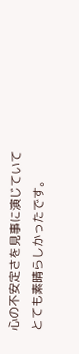心の不安定さを見事に演じていてとても素晴らしかったです。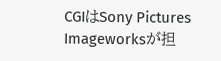CGIはSony Pictures Imageworksが担